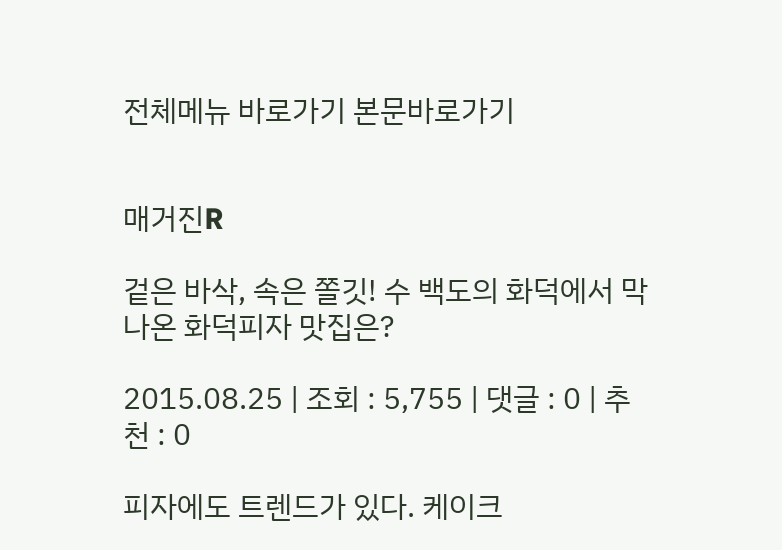전체메뉴 바로가기 본문바로가기


매거진R

겉은 바삭, 속은 쫄깃! 수 백도의 화덕에서 막 나온 화덕피자 맛집은?

2015.08.25 | 조회 : 5,755 | 댓글 : 0 | 추천 : 0

피자에도 트렌드가 있다. 케이크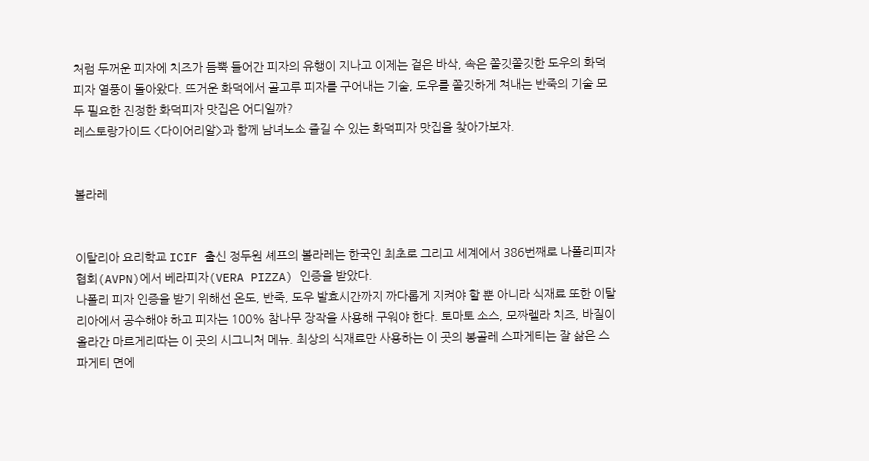처럼 두꺼운 피자에 치즈가 듬뿍 들어간 피자의 유행이 지나고 이제는 겉은 바삭, 속은 쫄깃쫄깃한 도우의 화덕피자 열풍이 돌아왔다. 뜨거운 화덕에서 골고루 피자를 구어내는 기술, 도우를 쫄깃하게 쳐내는 반죽의 기술 모두 필요한 진정한 화덕피자 맛집은 어디일까?
레스토랑가이드 <다이어리알>과 함께 남녀노소 즐길 수 있는 화덕피자 맛집을 찾아가보자.


볼라레


이탈리아 요리학교 ICIF 출신 정두원 셰프의 볼라레는 한국인 최초로 그리고 세계에서 386번째로 나폴리피자협회(AVPN)에서 베라피자(VERA PIZZA) 인증을 받았다.
나폴리 피자 인증을 받기 위해선 온도, 반죽, 도우 발효시간까지 까다롭게 지켜야 할 뿐 아니라 식재료 또한 이탈리아에서 공수해야 하고 피자는 100% 참나무 장작을 사용해 구워야 한다. 토마토 소스, 모짜렐라 치즈, 바질이 올라간 마르게리따는 이 곳의 시그니처 메뉴. 최상의 식재료만 사용하는 이 곳의 봉골레 스파게티는 잘 삶은 스파게티 면에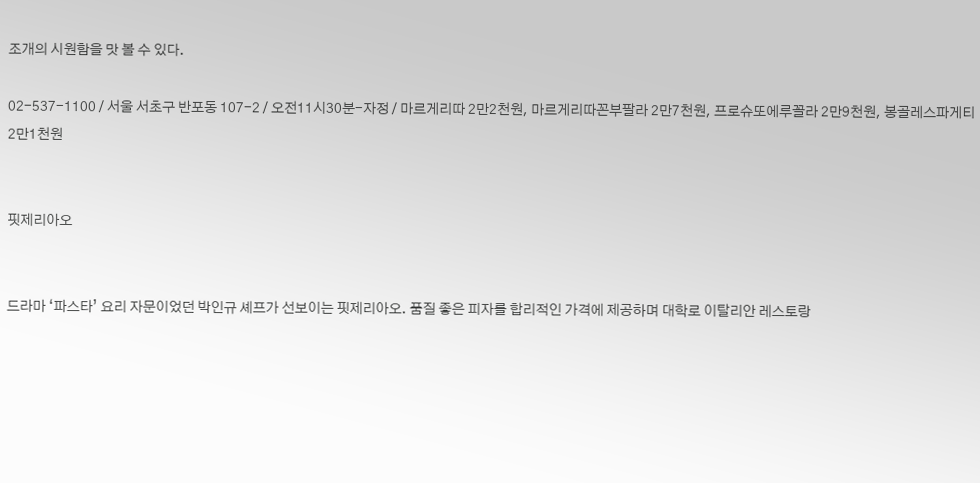조개의 시원함을 맛 볼 수 있다.

02-537-1100 / 서울 서초구 반포동 107-2 / 오전11시30분-자정 / 마르게리따 2만2천원, 마르게리따꼰부팔라 2만7천원, 프로슈또에루꼴라 2만9천원, 봉골레스파게티 2만1천원


핏제리아오


드라마 ‘파스타’ 요리 자문이었던 박인규 셰프가 선보이는 핏제리아오. 품질 좋은 피자를 합리적인 가격에 제공하며 대학로 이탈리안 레스토랑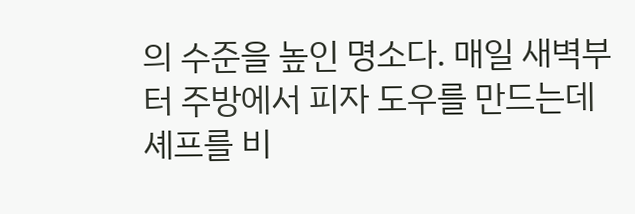의 수준을 높인 명소다. 매일 새벽부터 주방에서 피자 도우를 만드는데 셰프를 비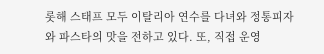롯해 스태프 모두 이탈리아 연수를 다녀와 정통피자와 파스타의 맛을 전하고 있다. 또, 직접 운영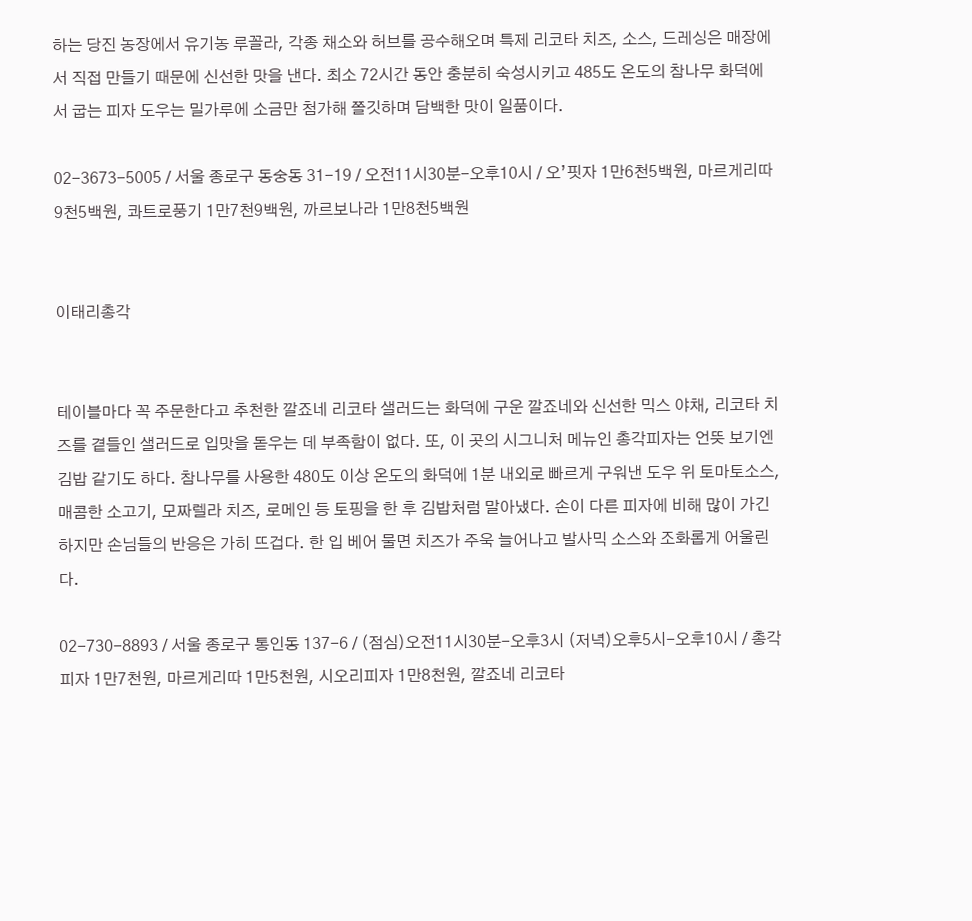하는 당진 농장에서 유기농 루꼴라, 각종 채소와 허브를 공수해오며 특제 리코타 치즈, 소스, 드레싱은 매장에서 직접 만들기 때문에 신선한 맛을 낸다. 최소 72시간 동안 충분히 숙성시키고 485도 온도의 참나무 화덕에서 굽는 피자 도우는 밀가루에 소금만 첨가해 쫄깃하며 담백한 맛이 일품이다.

02-3673-5005 / 서울 종로구 동숭동 31-19 / 오전11시30분-오후10시 / 오’핏자 1만6천5백원, 마르게리따 9천5백원, 콰트로풍기 1만7천9백원, 까르보나라 1만8천5백원


이태리총각


테이블마다 꼭 주문한다고 추천한 깔죠네 리코타 샐러드는 화덕에 구운 깔죠네와 신선한 믹스 야채, 리코타 치즈를 곁들인 샐러드로 입맛을 돋우는 데 부족함이 없다. 또, 이 곳의 시그니처 메뉴인 총각피자는 언뜻 보기엔 김밥 같기도 하다. 참나무를 사용한 480도 이상 온도의 화덕에 1분 내외로 빠르게 구워낸 도우 위 토마토소스, 매콤한 소고기, 모짜렐라 치즈, 로메인 등 토핑을 한 후 김밥처럼 말아냈다. 손이 다른 피자에 비해 많이 가긴 하지만 손님들의 반응은 가히 뜨겁다. 한 입 베어 물면 치즈가 주욱 늘어나고 발사믹 소스와 조화롭게 어울린다.

02-730-8893 / 서울 종로구 통인동 137-6 / (점심)오전11시30분-오후3시 (저녁)오후5시-오후10시 / 총각피자 1만7천원, 마르게리따 1만5천원, 시오리피자 1만8천원, 깔죠네 리코타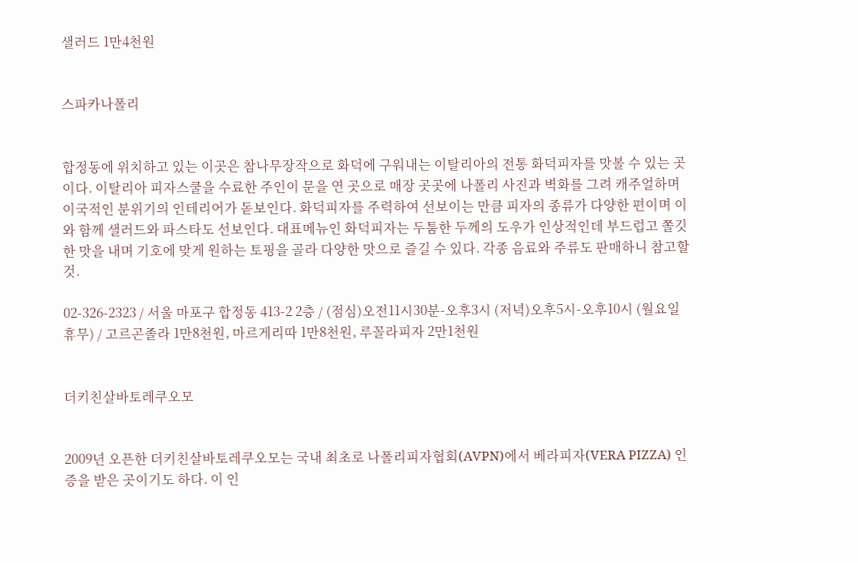샐러드 1만4천원


스파카나폴리


합정동에 위치하고 있는 이곳은 참나무장작으로 화덕에 구워내는 이탈리아의 전통 화덕피자를 맛볼 수 있는 곳이다. 이탈리아 피자스쿨을 수료한 주인이 문을 연 곳으로 매장 곳곳에 나폴리 사진과 벽화를 그려 캐주얼하며 이국적인 분위기의 인테리어가 돋보인다. 화덕피자를 주력하여 선보이는 만큼 피자의 종류가 다양한 편이며 이와 함께 샐러드와 파스타도 선보인다. 대표메뉴인 화덕피자는 두툼한 두께의 도우가 인상적인데 부드럽고 쫄깃한 맛을 내며 기호에 맞게 원하는 토핑을 골라 다양한 맛으로 즐길 수 있다. 각종 음료와 주류도 판매하니 참고할 것.

02-326-2323 / 서울 마포구 합정동 413-2 2층 / (점심)오전11시30분-오후3시 (저녁)오후5시-오후10시 (월요일 휴무) / 고르곤졸라 1만8천원, 마르게리따 1만8천원, 루꼴라피자 2만1천원


더키친살바토레쿠오모


2009년 오픈한 더키친살바토레쿠오모는 국내 최초로 나폴리피자협회(AVPN)에서 베라피자(VERA PIZZA) 인증을 받은 곳이기도 하다. 이 인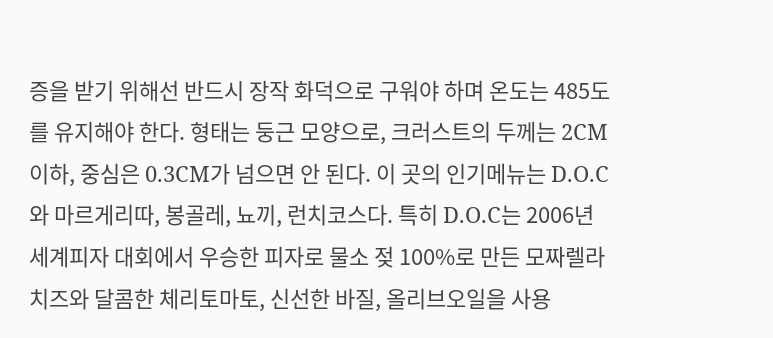증을 받기 위해선 반드시 장작 화덕으로 구워야 하며 온도는 485도를 유지해야 한다. 형태는 둥근 모양으로, 크러스트의 두께는 2CM이하, 중심은 0.3CM가 넘으면 안 된다. 이 곳의 인기메뉴는 D.O.C와 마르게리따, 봉골레, 뇨끼, 런치코스다. 특히 D.O.C는 2006년 세계피자 대회에서 우승한 피자로 물소 젖 100%로 만든 모짜렐라 치즈와 달콤한 체리토마토, 신선한 바질, 올리브오일을 사용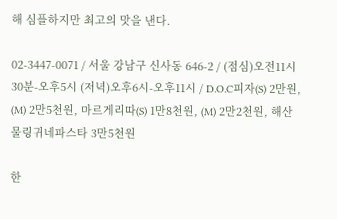해 심플하지만 최고의 맛을 낸다.

02-3447-0071 / 서울 강남구 신사동 646-2 / (점심)오전11시30분-오후5시 (저녁)오후6시-오후11시 / D.O.C피자(S) 2만원, (M) 2만5천원, 마르게리따(S) 1만8천원, (M) 2만2천원, 해산물링귀네파스타 3만5천원

한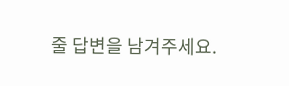줄 답변을 남겨주세요.